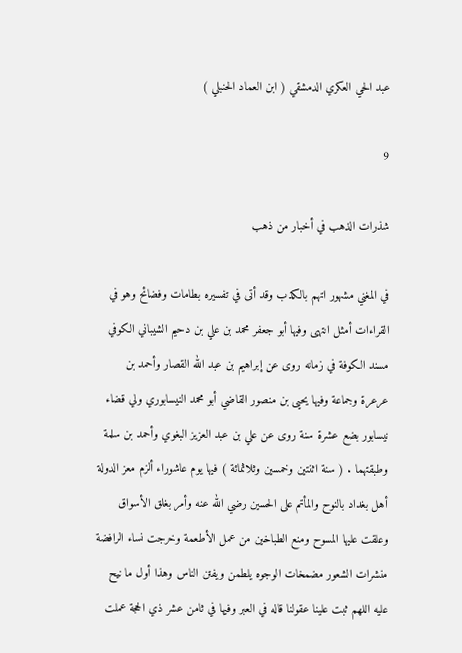عبد الحي العكري الدمشقي ( ابن العماد الحنبلي )

9

شذرات الذهب في أخبار من ذهب

في المغني مشهور اتهم بالكذب وقد أتى في تفسيره بطامات وفضائح وهو في القراءات أمثل انتهى وفيها أبو جعفر محمد بن علي بن دحيم الشيباني الكوفي مسند الكوفة في زمانه روى عن إبراهيم بن عبد الله القصار وأحمد بن عرعرة وجماعة وفيها يحيى بن منصور القاضي أبو محمد النيسابوري ولي قضاء نيسابور بضع عشرة سنة روى عن علي بن عبد العزيز البغوي وأحمد بن سلمة وطبقتهما . ( سنة اثنتين وخمسين وثلاثمائة ) فيها يوم عاشوراء ألزم معز الدولة أهل بغداد بالنوح والمأتم على الحسين رضي الله عنه وأمر بغلق الأسواق وعلقت عليها المسوح ومنع الطباخين من عمل الأطعمة وخرجت نساء الرافضة منشرات الشعور مضمخات الوجوه يلطمن ويفتن الناس وهذا أول ما نيح عليه اللهم ثبت علينا عقولنا قاله في العبر وفيها في ثامن عشر ذي الحجة عملت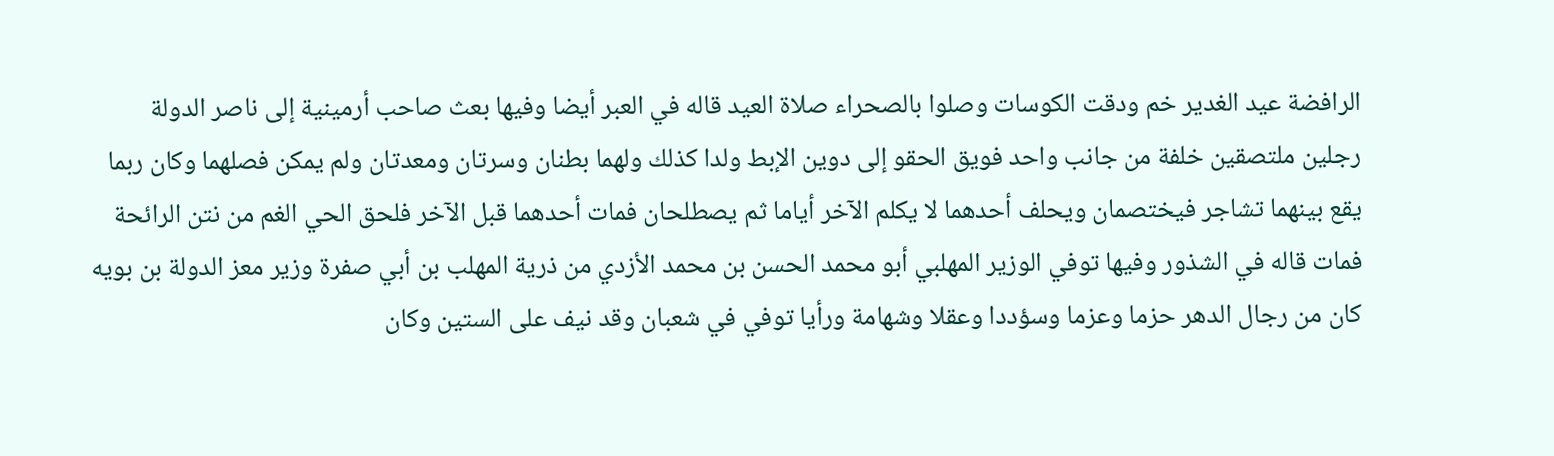الرافضة عيد الغدير خم ودقت الكوسات وصلوا بالصحراء صلاة العيد قاله في العبر أيضا وفيها بعث صاحب أرمينية إلى ناصر الدولة رجلين ملتصقين خلفة من جانب واحد فويق الحقو إلى دوين الإبط ولدا كذلك ولهما بطنان وسرتان ومعدتان ولم يمكن فصلهما وكان ربما يقع بينهما تشاجر فيختصمان ويحلف أحدهما لا يكلم الآخر أياما ثم يصطلحان فمات أحدهما قبل الآخر فلحق الحي الغم من نتن الرائحة فمات قاله في الشذور وفيها توفي الوزير المهلبي أبو محمد الحسن بن محمد الأزدي من ذرية المهلب بن أبي صفرة وزير معز الدولة بن بويه كان من رجال الدهر حزما وعزما وسؤددا وعقلا وشهامة ورأيا توفي في شعبان وقد نيف على الستين وكان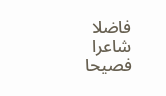فاضلا شاعرا فصيحا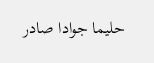حليما جوادا صادر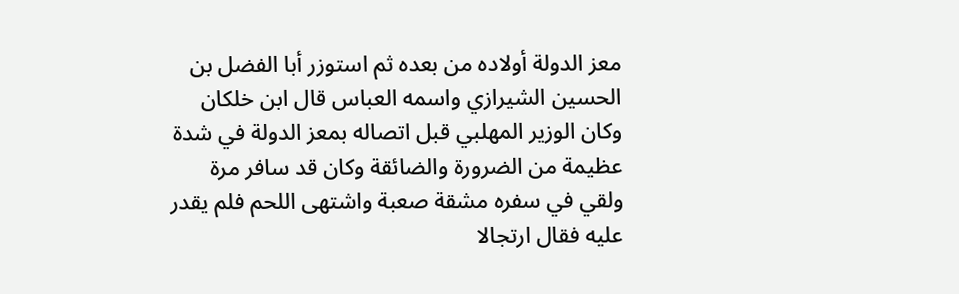معز الدولة أولاده من بعده ثم استوزر أبا الفضل بن الحسين الشيرازي واسمه العباس قال ابن خلكان وكان الوزير المهلبي قبل اتصاله بمعز الدولة في شدة عظيمة من الضرورة والضائقة وكان قد سافر مرة ولقي في سفره مشقة صعبة واشتهى اللحم فلم يقدر عليه فقال ارتجالا